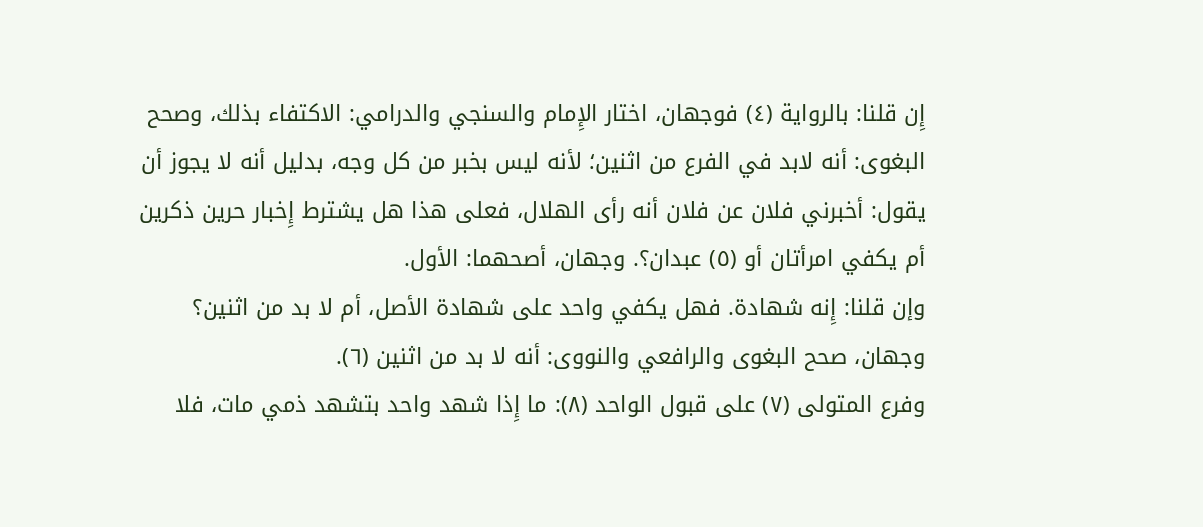إِن قلنا: بالرواية (٤) فوجهان، اختار الإِمام والسنجي والدرامي: الاكتفاء بذلك، وصحح البغوى: أنه لابد في الفرع من اثنين؛ لأنه ليس بخبر من كل وجه، بدليل أنه لا يجوز أن يقول: أخبرني فلان عن فلان أنه رأى الهلال، فعلى هذا هل يشترط إِخبار حرين ذكرين أم يكفي امرأتان أو (٥) عبدان؟. وجهان، أصحهما: الأول.
وإن قلنا: إِنه شهادة. فهل يكفي واحد على شهادة الأصل، أم لا بد من اثنين؟
وجهان، صحح البغوى والرافعي والنووى: أنه لا بد من اثنين (٦).
وفرع المتولى (٧) على قبول الواحد (٨): ما إِذا شهد واحد بتشهد ذمي مات، فلا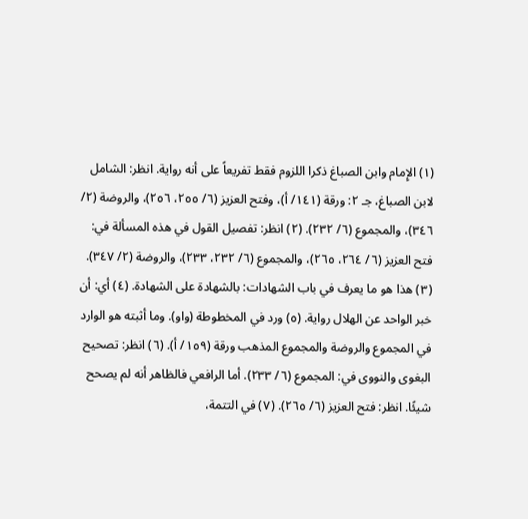(١) الإِمام وابن الصباغ ذكرا اللزوم فقط تفريعاً على أنه رواية. انظر: الشامل لابن الصباغ، جـ ٢: ورقة (١٤١/ أ)، وفتح العزيز (٦/ ٢٥٥، ٢٥٦)، والروضة (٢/ ٣٤٦)، والمجموع (٦/ ٢٣٢). (٢) انظر: تفصيل القول في هذه المسألة في: فتح العزيز (٦/ ٢٦٤، ٢٦٥)، والمجموع (٦/ ٢٣٢، ٢٣٣)، والروضة (٢/ ٣٤٧). (٣) هذا هو ما يعرف في باب الشهادات: بالشهادة على الشهادة. (٤) أي: أن خبر الواحد عن الهلال رواية. (٥) ورد في المخطوطة (واو). وما أثبته هو الوارد في المجموع والروضة والمجموع المذهب ورقة (١٥٩/ أ). (٦) انظر: تصحيح البغوى والنووى في: المجموع (٦/ ٢٣٣). أما الرافعي فالظاهر أنه لم يصحح شيئًا. انظر: فتح العزيز (٦/ ٢٦٥). (٧) في التتمة،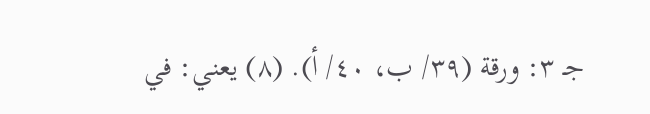جـ ٣: ورقة (٣٩/ ب، ٤٠/ أ). (٨) يعني: في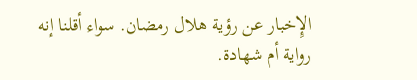الإِخبار عن رؤية هلال رمضان. سواء أقلنا إنه رواية أم شهادة.